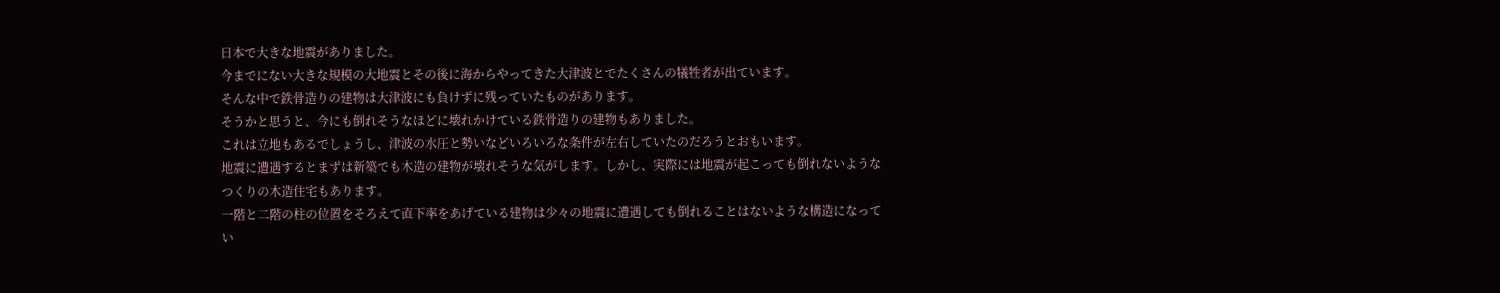日本で大きな地震がありました。
今までにない大きな規模の大地震とその後に海からやってきた大津波とでたくさんの犠牲者が出ています。
そんな中で鉄骨造りの建物は大津波にも負けずに残っていたものがあります。
そうかと思うと、今にも倒れそうなほどに壊れかけている鉄骨造りの建物もありました。
これは立地もあるでしょうし、津波の水圧と勢いなどいろいろな条件が左右していたのだろうとおもいます。
地震に遭遇するとまずは新築でも木造の建物が壊れそうな気がします。しかし、実際には地震が起こっても倒れないようなつくりの木造住宅もあります。
一階と二階の柱の位置をそろえて直下率をあげている建物は少々の地震に遭遇しても倒れることはないような構造になってい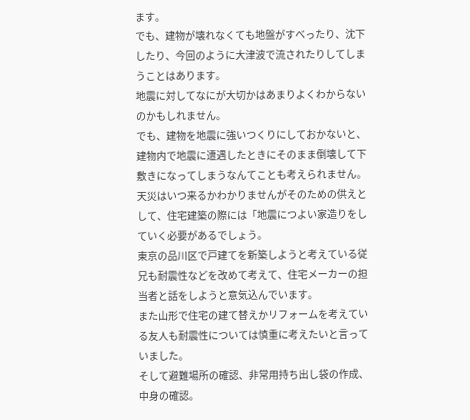ます。
でも、建物が壊れなくても地盤がすべったり、沈下したり、今回のように大津波で流されたりしてしまうことはあります。
地震に対してなにが大切かはあまりよくわからないのかもしれません。
でも、建物を地震に強いつくりにしておかないと、建物内で地震に遭遇したときにそのまま倒壊して下敷きになってしまうなんてことも考えられません。
天災はいつ来るかわかりませんがそのための供えとして、住宅建築の際には「地震につよい家造りをしていく必要があるでしょう。
東京の品川区で戸建てを新築しようと考えている従兄も耐震性などを改めて考えて、住宅メーカーの担当者と話をしようと意気込んでいます。
また山形で住宅の建て替えかリフォームを考えている友人も耐震性については慎重に考えたいと言っていました。
そして避難場所の確認、非常用持ち出し袋の作成、中身の確認。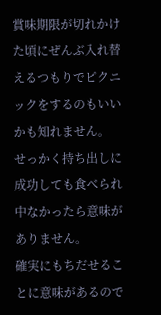賞味期限が切れかけた頃にぜんぶ入れ替えるつもりでピクニックをするのもいいかも知れません。
せっかく持ち出しに成功しても食べられ中なかったら意味がありません。
確実にもちだせることに意味があるので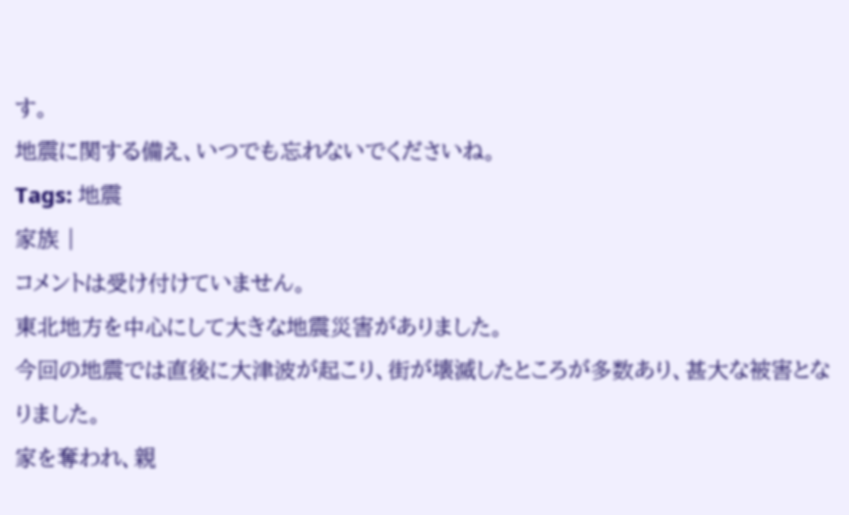す。
地震に関する備え、いつでも忘れないでくださいね。
Tags: 地震
家族 |
コメントは受け付けていません。
東北地方を中心にして大きな地震災害がありました。
今回の地震では直後に大津波が起こり、街が壊滅したところが多数あり、甚大な被害となりました。
家を奪われ、親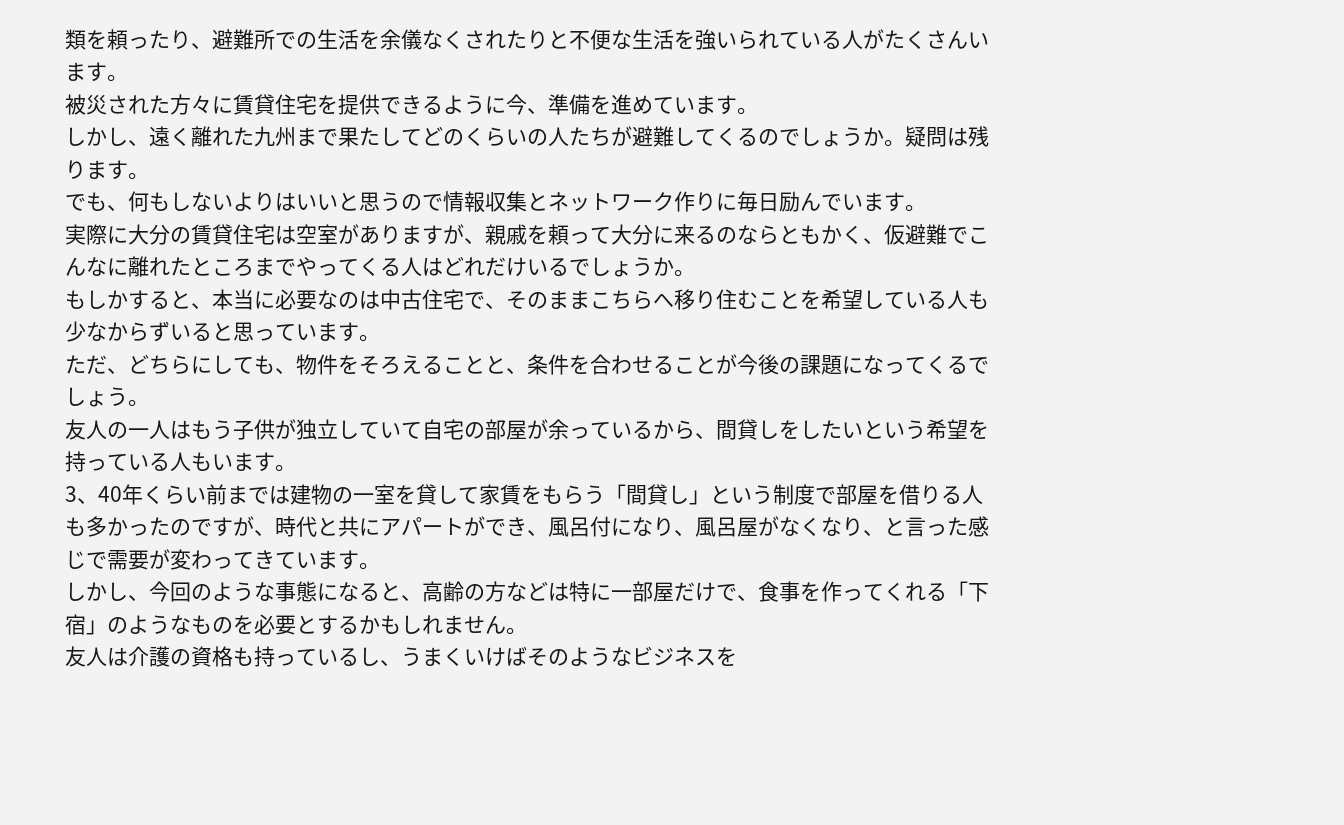類を頼ったり、避難所での生活を余儀なくされたりと不便な生活を強いられている人がたくさんいます。
被災された方々に賃貸住宅を提供できるように今、準備を進めています。
しかし、遠く離れた九州まで果たしてどのくらいの人たちが避難してくるのでしょうか。疑問は残ります。
でも、何もしないよりはいいと思うので情報収集とネットワーク作りに毎日励んでいます。
実際に大分の賃貸住宅は空室がありますが、親戚を頼って大分に来るのならともかく、仮避難でこんなに離れたところまでやってくる人はどれだけいるでしょうか。
もしかすると、本当に必要なのは中古住宅で、そのままこちらへ移り住むことを希望している人も少なからずいると思っています。
ただ、どちらにしても、物件をそろえることと、条件を合わせることが今後の課題になってくるでしょう。
友人の一人はもう子供が独立していて自宅の部屋が余っているから、間貸しをしたいという希望を持っている人もいます。
3、40年くらい前までは建物の一室を貸して家賃をもらう「間貸し」という制度で部屋を借りる人も多かったのですが、時代と共にアパートができ、風呂付になり、風呂屋がなくなり、と言った感じで需要が変わってきています。
しかし、今回のような事態になると、高齢の方などは特に一部屋だけで、食事を作ってくれる「下宿」のようなものを必要とするかもしれません。
友人は介護の資格も持っているし、うまくいけばそのようなビジネスを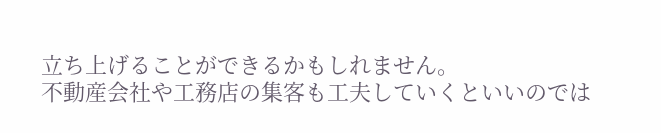立ち上げることができるかもしれません。
不動産会社や工務店の集客も工夫していくといいのでは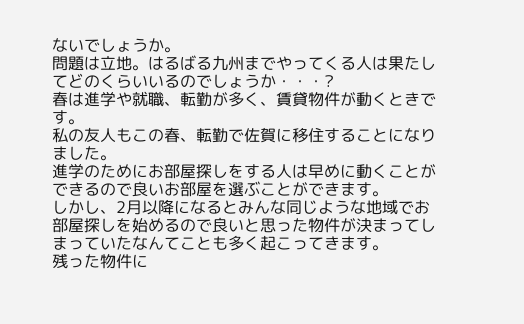ないでしょうか。
問題は立地。はるばる九州までやってくる人は果たしてどのくらいいるのでしょうか・・・?
春は進学や就職、転勤が多く、賃貸物件が動くときです。
私の友人もこの春、転勤で佐賀に移住することになりました。
進学のためにお部屋探しをする人は早めに動くことができるので良いお部屋を選ぶことができます。
しかし、2月以降になるとみんな同じような地域でお部屋探しを始めるので良いと思った物件が決まってしまっていたなんてことも多く起こってきます。
残った物件に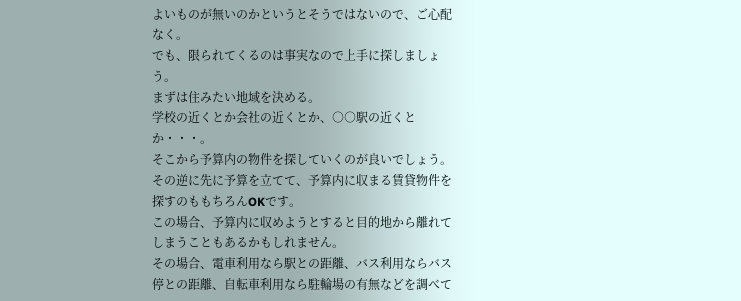よいものが無いのかというとそうではないので、ご心配なく。
でも、限られてくるのは事実なので上手に探しましょう。
まずは住みたい地域を決める。
学校の近くとか会社の近くとか、○○駅の近くとか・・・。
そこから予算内の物件を探していくのが良いでしょう。
その逆に先に予算を立てて、予算内に収まる賃貸物件を探すのももちろんOKです。
この場合、予算内に収めようとすると目的地から離れてしまうこともあるかもしれません。
その場合、電車利用なら駅との距離、バス利用ならバス停との距離、自転車利用なら駐輪場の有無などを調べて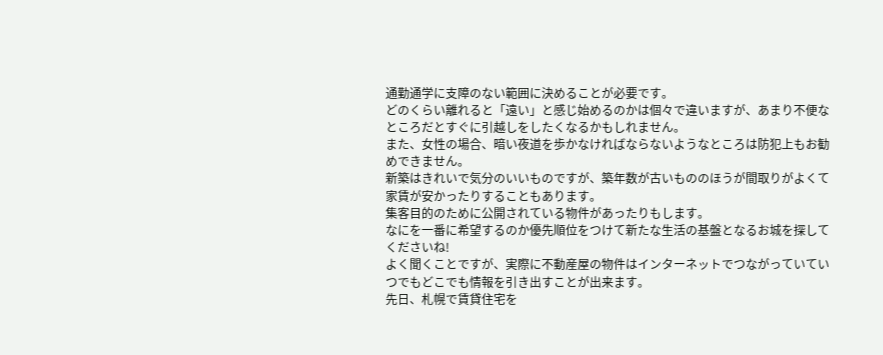通勤通学に支障のない範囲に決めることが必要です。
どのくらい離れると「遠い」と感じ始めるのかは個々で違いますが、あまり不便なところだとすぐに引越しをしたくなるかもしれません。
また、女性の場合、暗い夜道を歩かなければならないようなところは防犯上もお勧めできません。
新築はきれいで気分のいいものですが、築年数が古いもののほうが間取りがよくて家賃が安かったりすることもあります。
集客目的のために公開されている物件があったりもします。
なにを一番に希望するのか優先順位をつけて新たな生活の基盤となるお城を探してくださいね!
よく聞くことですが、実際に不動産屋の物件はインターネットでつながっていていつでもどこでも情報を引き出すことが出来ます。
先日、札幌で賃貸住宅を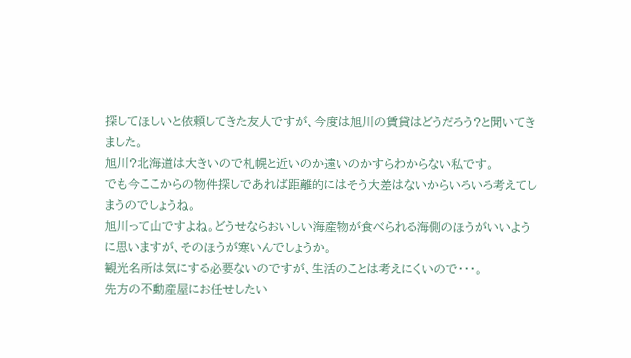探してほしいと依頼してきた友人ですが、今度は旭川の賃貸はどうだろう?と聞いてきました。
旭川?北海道は大きいので札幌と近いのか遠いのかすらわからない私です。
でも今ここからの物件探しであれば距離的にはそう大差はないからいろいろ考えてしまうのでしょうね。
旭川って山ですよね。どうせならおいしい海産物が食べられる海側のほうがいいように思いますが、そのほうが寒いんでしょうか。
観光名所は気にする必要ないのですが、生活のことは考えにくいので・・・。
先方の不動産屋にお任せしたい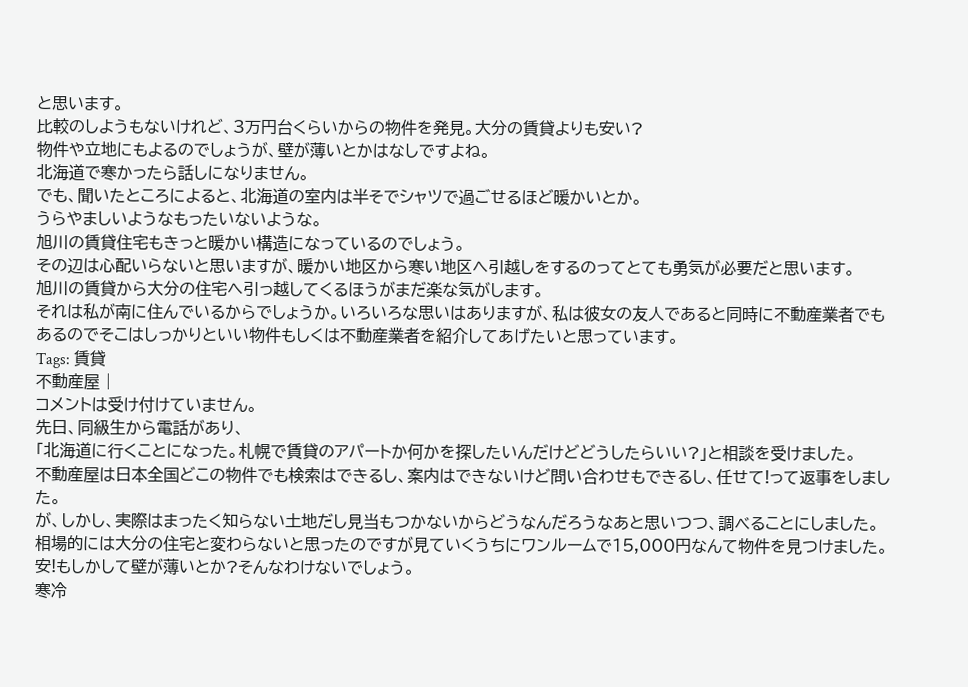と思います。
比較のしようもないけれど、3万円台くらいからの物件を発見。大分の賃貸よりも安い?
物件や立地にもよるのでしょうが、壁が薄いとかはなしですよね。
北海道で寒かったら話しになりません。
でも、聞いたところによると、北海道の室内は半そでシャツで過ごせるほど暖かいとか。
うらやましいようなもったいないような。
旭川の賃貸住宅もきっと暖かい構造になっているのでしょう。
その辺は心配いらないと思いますが、暖かい地区から寒い地区へ引越しをするのってとても勇気が必要だと思います。
旭川の賃貸から大分の住宅へ引っ越してくるほうがまだ楽な気がします。
それは私が南に住んでいるからでしょうか。いろいろな思いはありますが、私は彼女の友人であると同時に不動産業者でもあるのでそこはしっかりといい物件もしくは不動産業者を紹介してあげたいと思っています。
Tags: 賃貸
不動産屋 |
コメントは受け付けていません。
先日、同級生から電話があり、
「北海道に行くことになった。札幌で賃貸のアパートか何かを探したいんだけどどうしたらいい?」と相談を受けました。
不動産屋は日本全国どこの物件でも検索はできるし、案内はできないけど問い合わせもできるし、任せて!って返事をしました。
が、しかし、実際はまったく知らない土地だし見当もつかないからどうなんだろうなあと思いつつ、調べることにしました。
相場的には大分の住宅と変わらないと思ったのですが見ていくうちにワンルームで15,000円なんて物件を見つけました。
安!もしかして壁が薄いとか?そんなわけないでしょう。
寒冷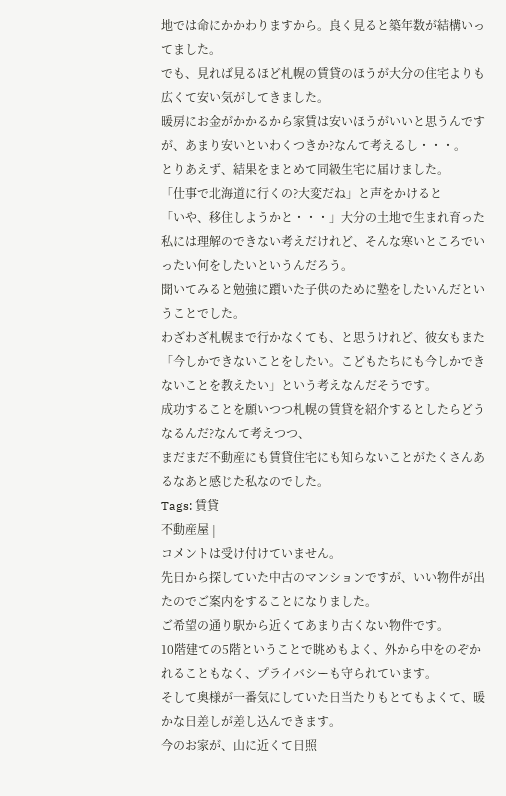地では命にかかわりますから。良く見ると築年数が結構いってました。
でも、見れば見るほど札幌の賃貸のほうが大分の住宅よりも広くて安い気がしてきました。
暖房にお金がかかるから家賃は安いほうがいいと思うんですが、あまり安いといわくつきか?なんて考えるし・・・。
とりあえず、結果をまとめて同級生宅に届けました。
「仕事で北海道に行くの?大変だね」と声をかけると
「いや、移住しようかと・・・」大分の土地で生まれ育った私には理解のできない考えだけれど、そんな寒いところでいったい何をしたいというんだろう。
聞いてみると勉強に躓いた子供のために塾をしたいんだということでした。
わざわざ札幌まで行かなくても、と思うけれど、彼女もまた
「今しかできないことをしたい。こどもたちにも今しかできないことを教えたい」という考えなんだそうです。
成功することを願いつつ札幌の賃貸を紹介するとしたらどうなるんだ?なんて考えつつ、
まだまだ不動産にも賃貸住宅にも知らないことがたくさんあるなあと感じた私なのでした。
Tags: 賃貸
不動産屋 |
コメントは受け付けていません。
先日から探していた中古のマンションですが、いい物件が出たのでご案内をすることになりました。
ご希望の通り駅から近くてあまり古くない物件です。
10階建ての5階ということで眺めもよく、外から中をのぞかれることもなく、プライバシーも守られています。
そして奥様が一番気にしていた日当たりもとてもよくて、暖かな日差しが差し込んできます。
今のお家が、山に近くて日照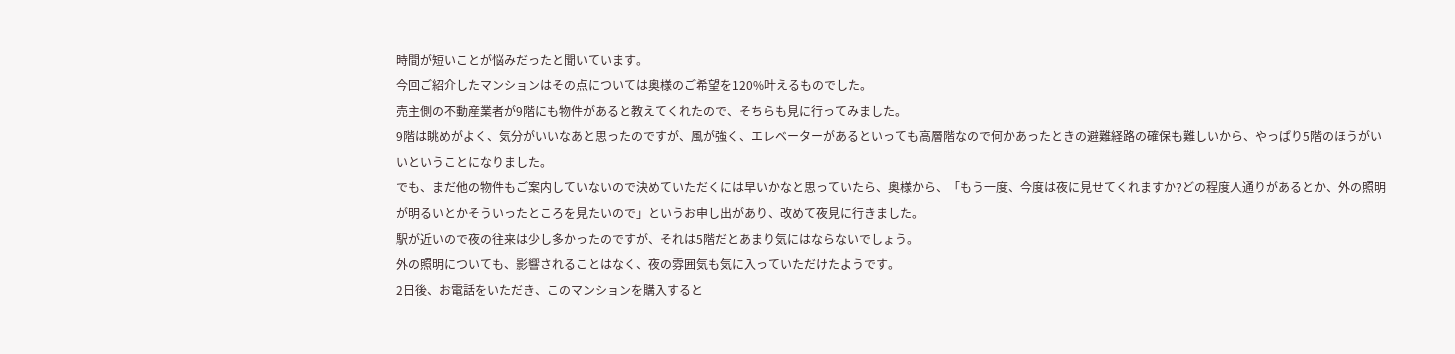時間が短いことが悩みだったと聞いています。
今回ご紹介したマンションはその点については奥様のご希望を120%叶えるものでした。
売主側の不動産業者が9階にも物件があると教えてくれたので、そちらも見に行ってみました。
9階は眺めがよく、気分がいいなあと思ったのですが、風が強く、エレベーターがあるといっても高層階なので何かあったときの避難経路の確保も難しいから、やっぱり5階のほうがいいということになりました。
でも、まだ他の物件もご案内していないので決めていただくには早いかなと思っていたら、奥様から、「もう一度、今度は夜に見せてくれますか?どの程度人通りがあるとか、外の照明が明るいとかそういったところを見たいので」というお申し出があり、改めて夜見に行きました。
駅が近いので夜の往来は少し多かったのですが、それは5階だとあまり気にはならないでしょう。
外の照明についても、影響されることはなく、夜の雰囲気も気に入っていただけたようです。
2日後、お電話をいただき、このマンションを購入すると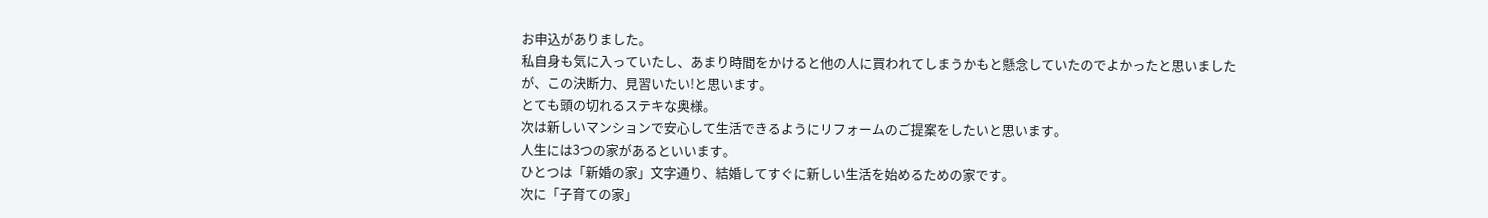お申込がありました。
私自身も気に入っていたし、あまり時間をかけると他の人に買われてしまうかもと懸念していたのでよかったと思いましたが、この決断力、見習いたい!と思います。
とても頭の切れるステキな奥様。
次は新しいマンションで安心して生活できるようにリフォームのご提案をしたいと思います。
人生には3つの家があるといいます。
ひとつは「新婚の家」文字通り、結婚してすぐに新しい生活を始めるための家です。
次に「子育ての家」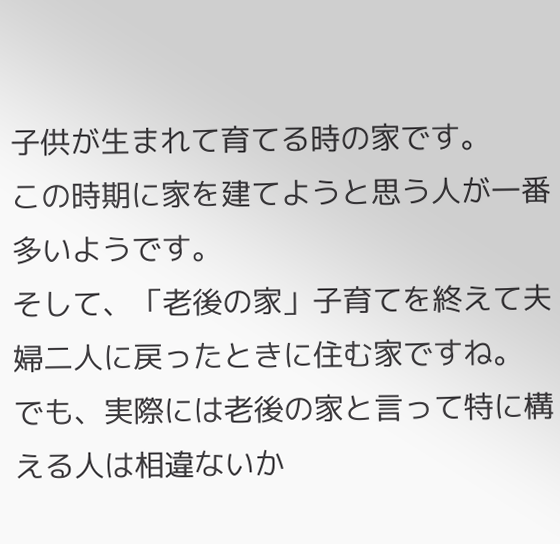子供が生まれて育てる時の家です。
この時期に家を建てようと思う人が一番多いようです。
そして、「老後の家」子育てを終えて夫婦二人に戻ったときに住む家ですね。
でも、実際には老後の家と言って特に構える人は相違ないか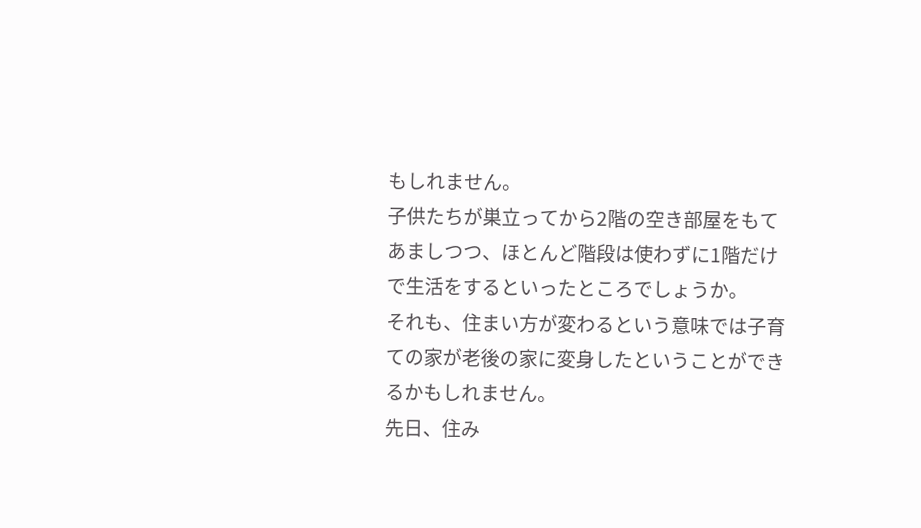もしれません。
子供たちが巣立ってから2階の空き部屋をもてあましつつ、ほとんど階段は使わずに1階だけで生活をするといったところでしょうか。
それも、住まい方が変わるという意味では子育ての家が老後の家に変身したということができるかもしれません。
先日、住み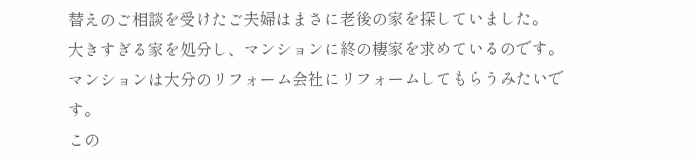替えのご相談を受けたご夫婦はまさに老後の家を探していました。
大きすぎる家を処分し、マンションに終の棲家を求めているのです。
マンションは大分のリフォーム会社にリフォームしてもらうみたいです。
この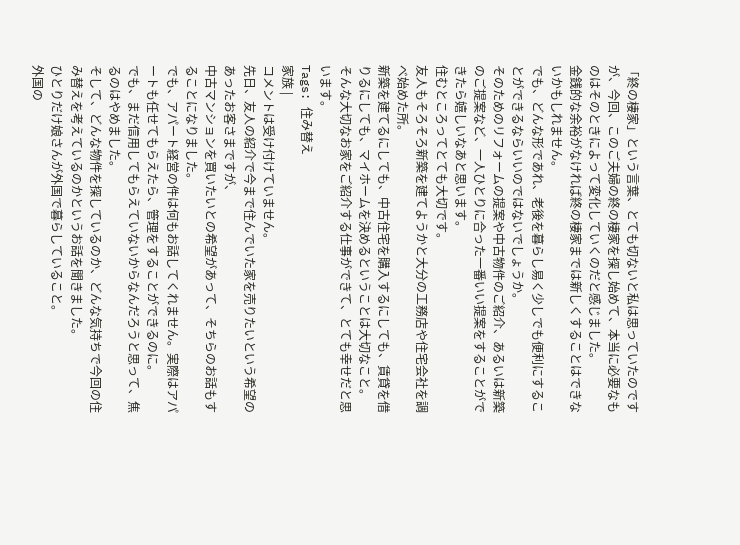「終の棲家」という言葉、とても切ないと私は思っていたのですが、今回、このご夫婦の終の棲家を探し始めて、本当に必要なものはそのときによって変化していくのだと感じました。
金銭的な余裕がなければ終の棲家までは新しくすることはできないかもしれません。
でも、どんな形であれ、老後を暮らし易く少しでも便利にすることができるならいいのではないでしょうか。
そのためのリフォームの提案や中古物件のご紹介、あるいは新築のご提案など、一人ひとりに合った一番いい提案をすることができたら嬉しいなあと思います。
住むところってとても大切です。
友人もそろそろ新築を建てようかと大分の工務店や住宅会社を調べ始めた所。
新築を建てるにしても、中古住宅を購入するにしても、賃貸を借りるにしても、マイホームを決めるということは大切なこと。
そんな大切なお家をご紹介する仕事ができて、とても幸せだと思います。
Tags: 住み替え
家族 |
コメントは受け付けていません。
先日、友人の紹介で今まで住んでいた家を売りたいという希望のあったお客さまですが、
中古マンションを買いたいとの希望があって、そちらのお話もすることになりました。
でも、アパート経営の件は何もお話してくれません。実際はアパートも任せてもらえたら、管理をすることができるのに。
でも、まだ信用してもらえていないからなんだろうと思って、焦るのはやめました。
そして、どんな物件を探しているのか、どんな気持ちで今回の住み替えを考えているのかというお話を聞きました。
ひとりだけ娘さんが外国で暮らしていること。
外国の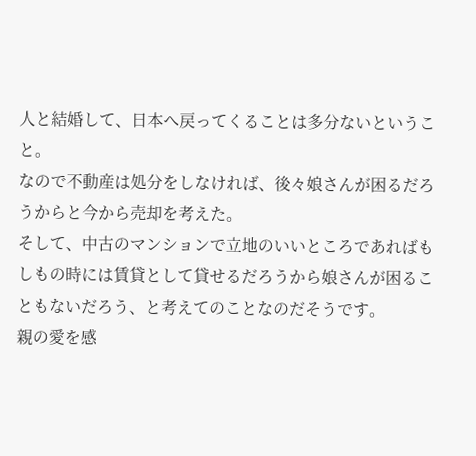人と結婚して、日本へ戻ってくることは多分ないということ。
なので不動産は処分をしなければ、後々娘さんが困るだろうからと今から売却を考えた。
そして、中古のマンションで立地のいいところであればもしもの時には賃貸として貸せるだろうから娘さんが困ることもないだろう、と考えてのことなのだそうです。
親の愛を感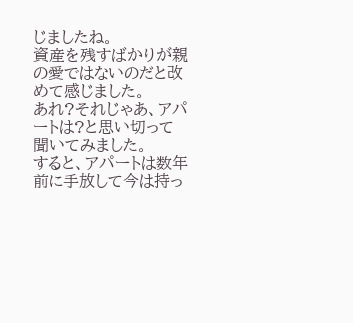じましたね。
資産を残すばかりが親の愛ではないのだと改めて感じました。
あれ?それじゃあ、アパートは?と思い切って聞いてみました。
すると、アパートは数年前に手放して今は持っ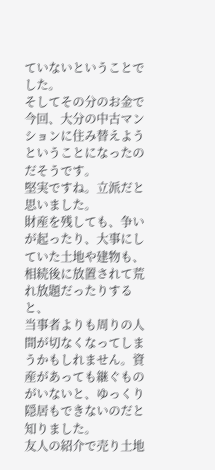ていないということでした。
そしてその分のお金で今回、大分の中古マンションに住み替えようということになったのだそうです。
堅実ですね。立派だと思いました。
財産を残しても、争いが起ったり、大事にしていた土地や建物も、相続後に放置されて荒れ放題だったりすると、
当事者よりも周りの人間が切なくなってしまうかもしれません。資産があっても継ぐものがいないと、ゆっくり隠居もできないのだと知りました。
友人の紹介で売り土地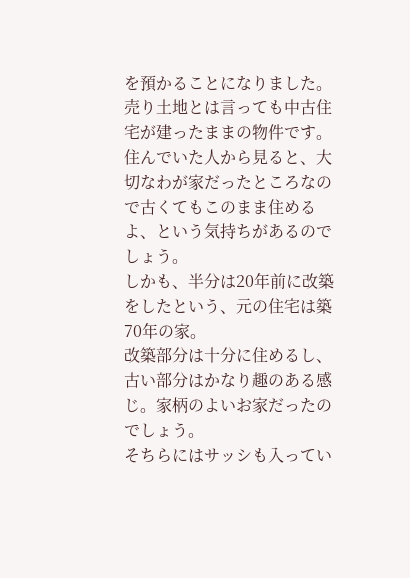を預かることになりました。
売り土地とは言っても中古住宅が建ったままの物件です。
住んでいた人から見ると、大切なわが家だったところなので古くてもこのまま住めるよ、という気持ちがあるのでしょう。
しかも、半分は20年前に改築をしたという、元の住宅は築70年の家。
改築部分は十分に住めるし、古い部分はかなり趣のある感じ。家柄のよいお家だったのでしょう。
そちらにはサッシも入ってい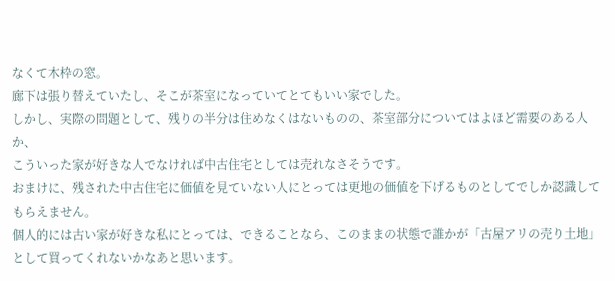なくて木枠の窓。
廊下は張り替えていたし、そこが茶室になっていてとてもいい家でした。
しかし、実際の問題として、残りの半分は住めなくはないものの、茶室部分についてはよほど需要のある人か、
こういった家が好きな人でなければ中古住宅としては売れなさそうです。
おまけに、残された中古住宅に価値を見ていない人にとっては更地の価値を下げるものとしてでしか認識してもらえません。
個人的には古い家が好きな私にとっては、できることなら、このままの状態で誰かが「古屋アリの売り土地」として買ってくれないかなあと思います。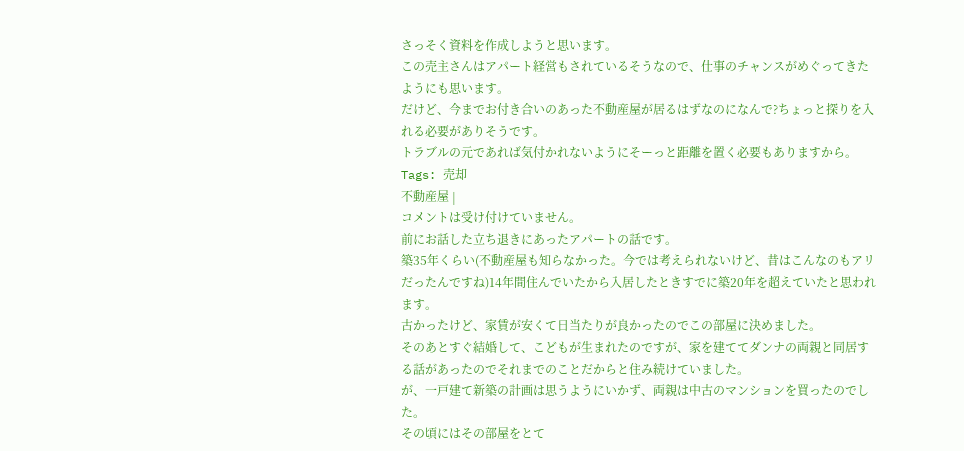さっそく資料を作成しようと思います。
この売主さんはアパート経営もされているそうなので、仕事のチャンスがめぐってきたようにも思います。
だけど、今までお付き合いのあった不動産屋が居るはずなのになんで?ちょっと探りを入れる必要がありそうです。
トラブルの元であれば気付かれないようにそーっと距離を置く必要もありますから。
Tags: 売却
不動産屋 |
コメントは受け付けていません。
前にお話した立ち退きにあったアパートの話です。
築35年くらい(不動産屋も知らなかった。今では考えられないけど、昔はこんなのもアリだったんですね)14年間住んでいたから入居したときすでに築20年を超えていたと思われます。
古かったけど、家賃が安くて日当たりが良かったのでこの部屋に決めました。
そのあとすぐ結婚して、こどもが生まれたのですが、家を建ててダンナの両親と同居する話があったのでそれまでのことだからと住み続けていました。
が、一戸建て新築の計画は思うようにいかず、両親は中古のマンションを買ったのでした。
その頃にはその部屋をとて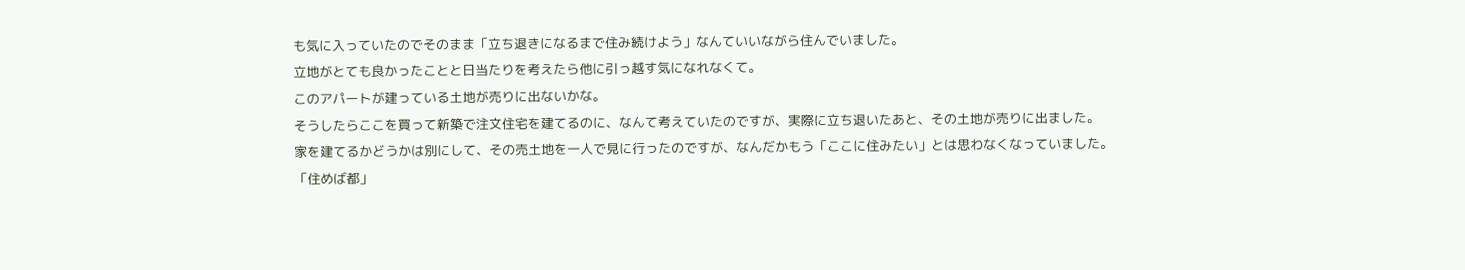も気に入っていたのでそのまま「立ち退きになるまで住み続けよう」なんていいながら住んでいました。
立地がとても良かったことと日当たりを考えたら他に引っ越す気になれなくて。
このアパートが建っている土地が売りに出ないかな。
そうしたらここを買って新築で注文住宅を建てるのに、なんて考えていたのですが、実際に立ち退いたあと、その土地が売りに出ました。
家を建てるかどうかは別にして、その売土地を一人で見に行ったのですが、なんだかもう「ここに住みたい」とは思わなくなっていました。
「住めば都」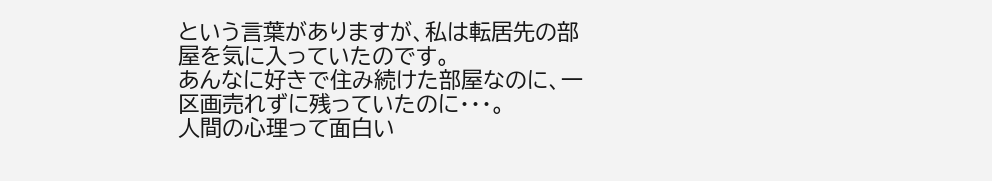という言葉がありますが、私は転居先の部屋を気に入っていたのです。
あんなに好きで住み続けた部屋なのに、一区画売れずに残っていたのに・・・。
人間の心理って面白い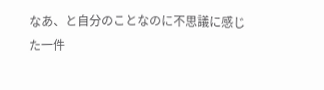なあ、と自分のことなのに不思議に感じた一件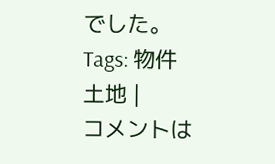でした。
Tags: 物件
土地 |
コメントは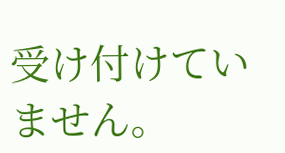受け付けていません。